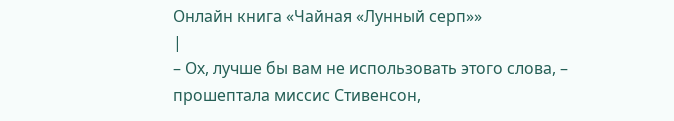Онлайн книга «Чайная «Лунный серп»»
|
– Ох, лучше бы вам не использовать этого слова, – прошептала миссис Стивенсон,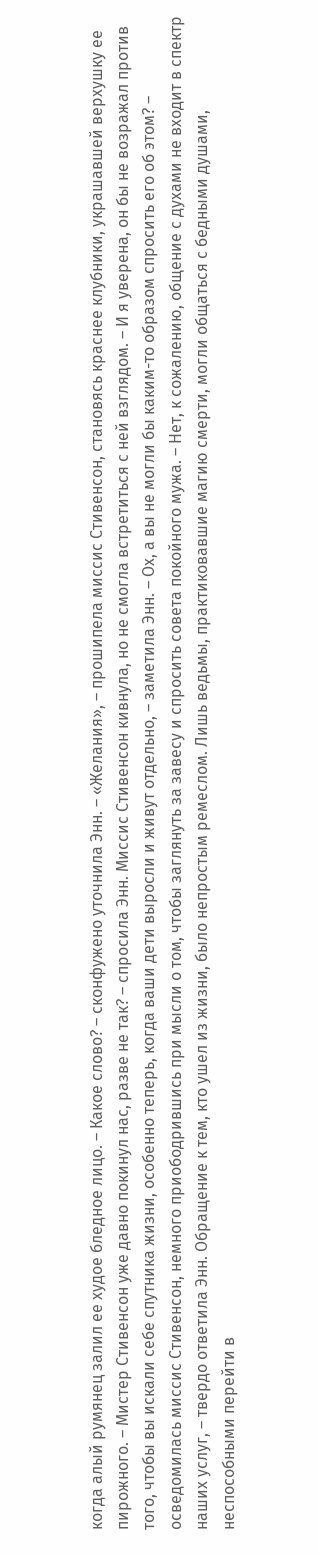когда алый румянец залил ее худое бледное лицо. – Какое слово? – сконфужено уточнила Энн. – «Желания», – прошипела миссис Стивенсон, становясь краснее клубники, украшавшей верхушку ее пирожного. – Мистер Стивенсон уже давно покинул нас, разве не так? – спросила Энн. Миссис Стивенсон кивнула, но не смогла встретиться с ней взглядом. – И я уверена, он бы не возражал против того, чтобы вы искали себе спутника жизни, особенно теперь, когда ваши дети выросли и живут отдельно, – заметила Энн. – Ох, а вы не могли бы каким-то образом спросить его об этом? – осведомилась миссис Стивенсон, немного приободрившись при мысли о том, чтобы заглянуть за завесу и спросить совета покойного мужа. – Нет, к сожалению, общение с духами не входит в спектр наших услуг, – твердо ответила Энн. Обращение к тем, кто ушел из жизни, было непростым ремеслом. Лишь ведьмы, практиковавшие магию смерти, могли общаться с бедными душами, неспособными перейти в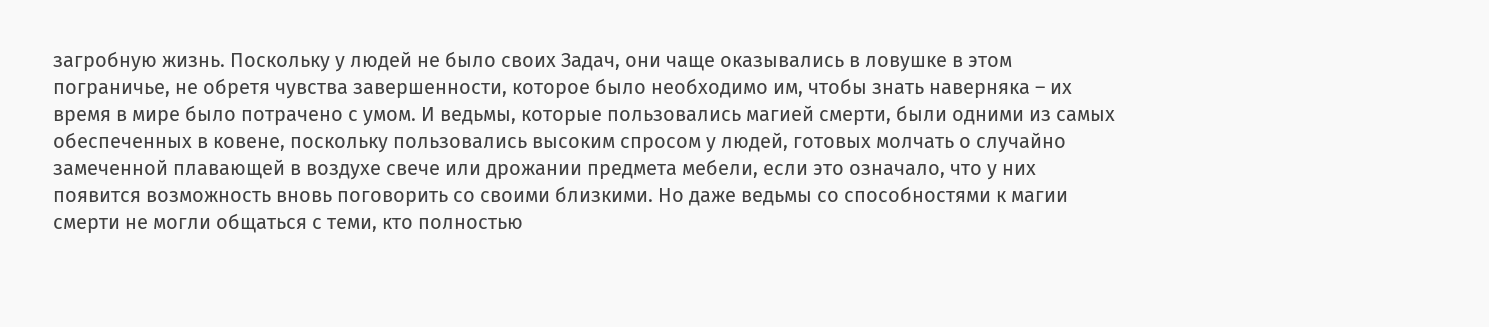загробную жизнь. Поскольку у людей не было своих Задач, они чаще оказывались в ловушке в этом пограничье, не обретя чувства завершенности, которое было необходимо им, чтобы знать наверняка – их время в мире было потрачено с умом. И ведьмы, которые пользовались магией смерти, были одними из самых обеспеченных в ковене, поскольку пользовались высоким спросом у людей, готовых молчать о случайно замеченной плавающей в воздухе свече или дрожании предмета мебели, если это означало, что у них появится возможность вновь поговорить со своими близкими. Но даже ведьмы со способностями к магии смерти не могли общаться с теми, кто полностью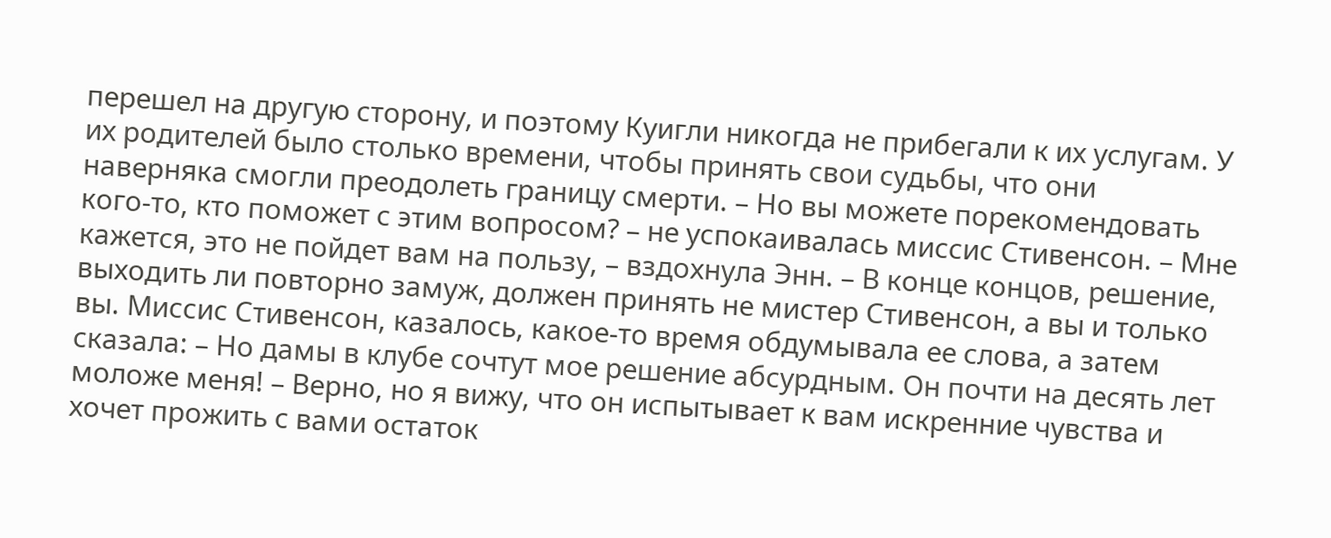перешел на другую сторону, и поэтому Куигли никогда не прибегали к их услугам. У их родителей было столько времени, чтобы принять свои судьбы, что они наверняка смогли преодолеть границу смерти. – Но вы можете порекомендовать кого-то, кто поможет с этим вопросом? – не успокаивалась миссис Стивенсон. – Мне кажется, это не пойдет вам на пользу, – вздохнула Энн. – В конце концов, решение, выходить ли повторно замуж, должен принять не мистер Стивенсон, а вы и только вы. Миссис Стивенсон, казалось, какое-то время обдумывала ее слова, а затем сказала: – Но дамы в клубе сочтут мое решение абсурдным. Он почти на десять лет моложе меня! – Верно, но я вижу, что он испытывает к вам искренние чувства и хочет прожить с вами остаток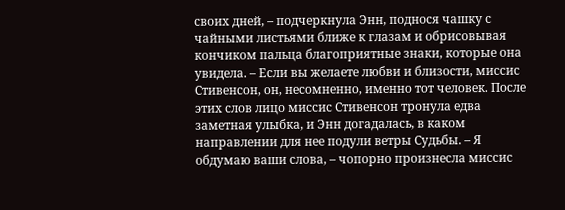своих дней, – подчеркнула Энн, поднося чашку с чайными листьями ближе к глазам и обрисовывая кончиком пальца благоприятные знаки, которые она увидела. – Если вы желаете любви и близости, миссис Стивенсон, он, несомненно, именно тот человек. После этих слов лицо миссис Стивенсон тронула едва заметная улыбка, и Энн догадалась, в каком направлении для нее подули ветры Судьбы. – Я обдумаю ваши слова, – чопорно произнесла миссис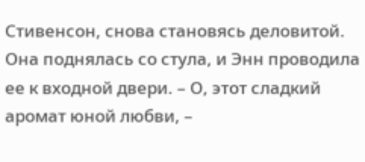Стивенсон, снова становясь деловитой. Она поднялась со стула, и Энн проводила ее к входной двери. – О, этот сладкий аромат юной любви, –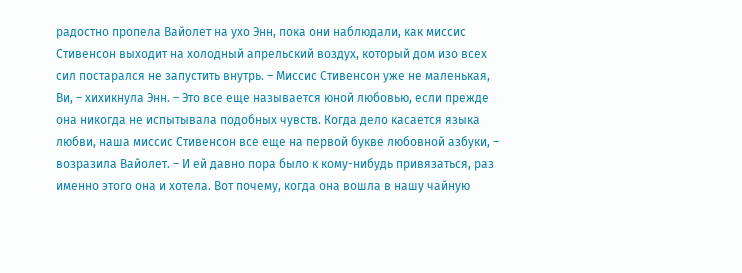радостно пропела Вайолет на ухо Энн, пока они наблюдали, как миссис Стивенсон выходит на холодный апрельский воздух, который дом изо всех сил постарался не запустить внутрь. – Миссис Стивенсон уже не маленькая, Ви, – хихикнула Энн. – Это все еще называется юной любовью, если прежде она никогда не испытывала подобных чувств. Когда дело касается языка любви, наша миссис Стивенсон все еще на первой букве любовной азбуки, – возразила Вайолет. – И ей давно пора было к кому-нибудь привязаться, раз именно этого она и хотела. Вот почему, когда она вошла в нашу чайную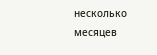несколько месяцев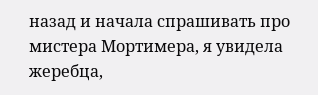назад и начала спрашивать про мистера Мортимера, я увидела жеребца,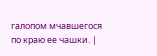галопом мчавшегося по краю ее чашки. |